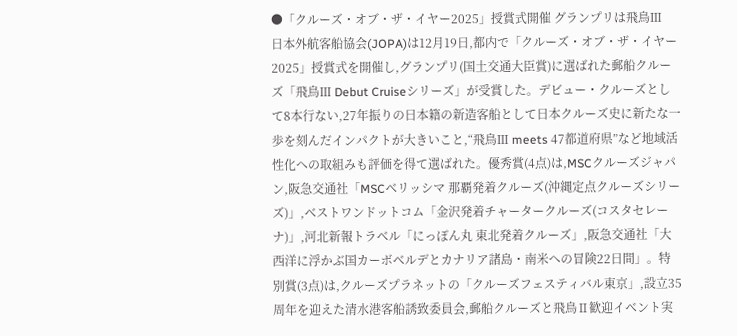●「クルーズ・オブ・ザ・イヤー2025」授賞式開催 グランプリは飛鳥Ⅲ
日本外航客船協会(JOPA)は12月19日,都内で「クルーズ・オブ・ザ・イヤー2025」授賞式を開催し,グランプリ(国土交通大臣賞)に選ばれた郵船クルーズ「飛鳥Ⅲ Debut Cruiseシリーズ」が受賞した。デビュー・クルーズとして8本行ない,27年振りの日本籍の新造客船として日本クルーズ史に新たな一歩を刻んだインパクトが大きいこと,“飛鳥Ⅲ meets 47都道府県”など地域活性化への取組みも評価を得て選ばれた。優秀賞(4点)は,MSCクルーズジャパン,阪急交通社「MSCベリッシマ 那覇発着クルーズ(沖縄定点クルーズシリーズ)」,ベストワンドットコム「金沢発着チャータークルーズ(コスタセレーナ)」,河北新報トラベル「にっぽん丸 東北発着クルーズ」,阪急交通社「大西洋に浮かぶ国カーボベルデとカナリア諸島・南米への冒険22日間」。特別賞(3点)は,クルーズプラネットの「クルーズフェスティバル東京」,設立35周年を迎えた清水港客船誘致委員会,郵船クルーズと飛鳥Ⅱ歓迎イベント実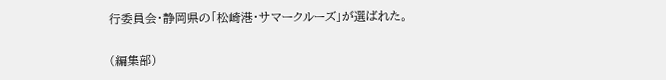行委員会・静岡県の「松崎港・サマークルーズ」が選ばれた。

(編集部)